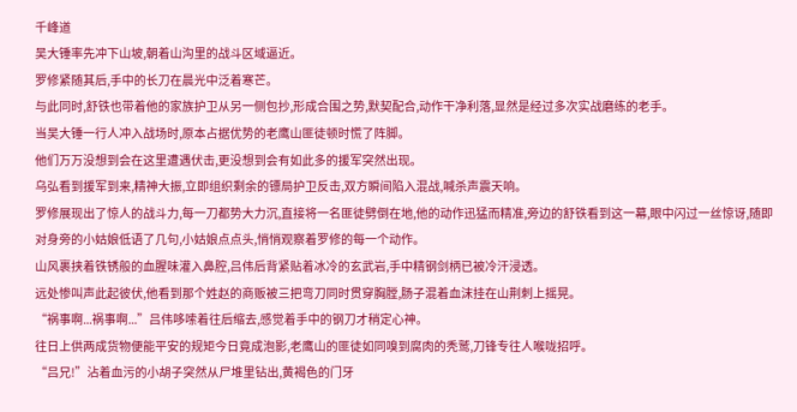千峰道
吴大锤率先冲下山坡,朝着山沟里的战斗区域逼近。
罗修紧随其后,手中的长刀在晨光中泛着寒芒。
与此同时,舒铁也带着他的家族护卫从另一侧包抄,形成合围之势,默契配合,动作干净利落,显然是经过多次实战磨练的老手。
当吴大锤一行人冲入战场时,原本占据优势的老鹰山匪徒顿时慌了阵脚。
他们万万没想到会在这里遭遇伏击,更没想到会有如此多的援军突然出现。
乌弘看到援军到来,精神大振,立即组织剩余的镖局护卫反击,双方瞬间陷入混战,喊杀声震天响。
罗修展现出了惊人的战斗力,每一刀都势大力沉,直接将一名匪徒劈倒在地,他的动作迅猛而精准,旁边的舒铁看到这一幕,眼中闪过一丝惊讶,随即对身旁的小姑娘低语了几句,小姑娘点点头,悄悄观察着罗修的每一个动作。
山风裹挟着铁锈般的血腥味灌入鼻腔,吕伟后背紧贴着冰冷的玄武岩,手中精钢剑柄已被冷汗浸透。
远处惨叫声此起彼伏,他看到那个姓赵的商贩被三把弯刀同时贯穿胸膛,肠子混着血沫挂在山荆刺上摇晃。
“祸事啊...祸事啊...”吕伟哆嗦着往后缩去,感觉着手中的钢刀才稍定心神。
往日上供两成货物便能平安的规矩今日竟成泡影,老鹰山的匪徒如同嗅到腐肉的秃鹫,刀锋专往人喉咙招呼。
“吕兄!”沾着血污的小胡子突然从尸堆里钻出,黄褐色的门牙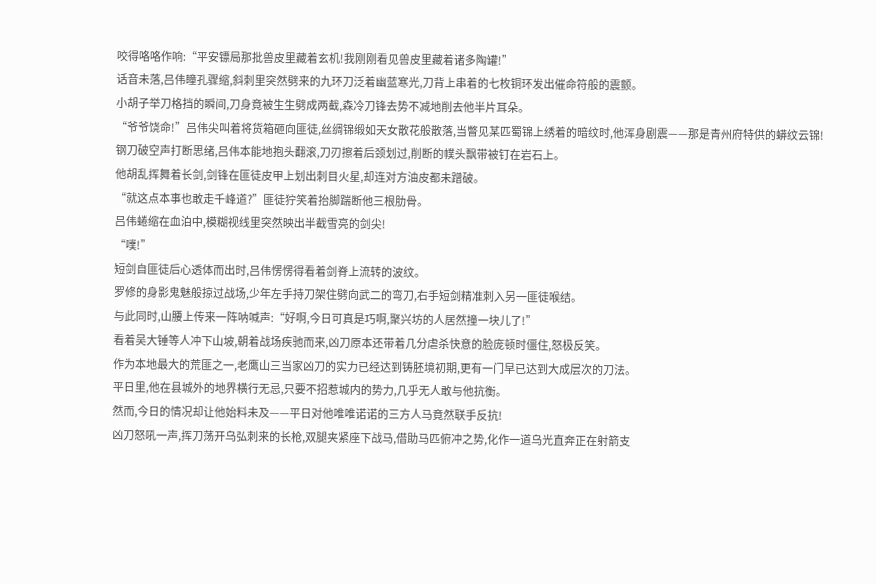咬得咯咯作响:“平安镖局那批兽皮里藏着玄机!我刚刚看见兽皮里藏着诸多陶罐!”
话音未落,吕伟瞳孔骤缩,斜刺里突然劈来的九环刀泛着幽蓝寒光,刀背上串着的七枚铜环发出催命符般的震颤。
小胡子举刀格挡的瞬间,刀身竟被生生劈成两截,森冷刀锋去势不减地削去他半片耳朵。
“爷爷饶命!”吕伟尖叫着将货箱砸向匪徒,丝绸锦缎如天女散花般散落,当瞥见某匹蜀锦上绣着的暗纹时,他浑身剧震——那是青州府特供的蟒纹云锦!
钢刀破空声打断思绪,吕伟本能地抱头翻滚,刀刃擦着后颈划过,削断的幞头飘带被钉在岩石上。
他胡乱挥舞着长剑,剑锋在匪徒皮甲上划出刺目火星,却连对方油皮都未蹭破。
“就这点本事也敢走千峰道?”匪徒狞笑着抬脚踹断他三根肋骨。
吕伟蜷缩在血泊中,模糊视线里突然映出半截雪亮的剑尖!
“噗!”
短剑自匪徒后心透体而出时,吕伟愣愣得看着剑脊上流转的波纹。
罗修的身影鬼魅般掠过战场,少年左手持刀架住劈向武二的弯刀,右手短剑精准刺入另一匪徒喉结。
与此同时,山腰上传来一阵呐喊声:“好啊,今日可真是巧啊,聚兴坊的人居然撞一块儿了!”
看着吴大锤等人冲下山坡,朝着战场疾驰而来,凶刀原本还带着几分虐杀快意的脸庞顿时僵住,怒极反笑。
作为本地最大的荒匪之一,老鹰山三当家凶刀的实力已经达到铸胚境初期,更有一门早已达到大成层次的刀法。
平日里,他在县城外的地界横行无忌,只要不招惹城内的势力,几乎无人敢与他抗衡。
然而,今日的情况却让他始料未及——平日对他唯唯诺诺的三方人马竟然联手反抗!
凶刀怒吼一声,挥刀荡开乌弘刺来的长枪,双腿夹紧座下战马,借助马匹俯冲之势,化作一道乌光直奔正在射箭支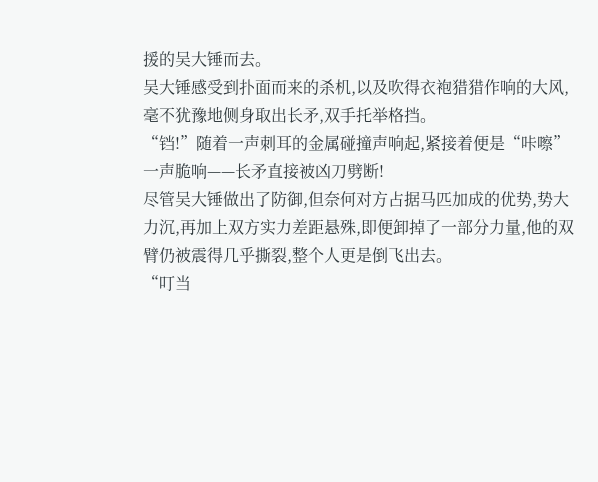援的吴大锤而去。
吴大锤感受到扑面而来的杀机,以及吹得衣袍猎猎作响的大风,毫不犹豫地侧身取出长矛,双手托举格挡。
“铛!”随着一声刺耳的金属碰撞声响起,紧接着便是“咔嚓”一声脆响——长矛直接被凶刀劈断!
尽管吴大锤做出了防御,但奈何对方占据马匹加成的优势,势大力沉,再加上双方实力差距悬殊,即便卸掉了一部分力量,他的双臂仍被震得几乎撕裂,整个人更是倒飞出去。
“叮当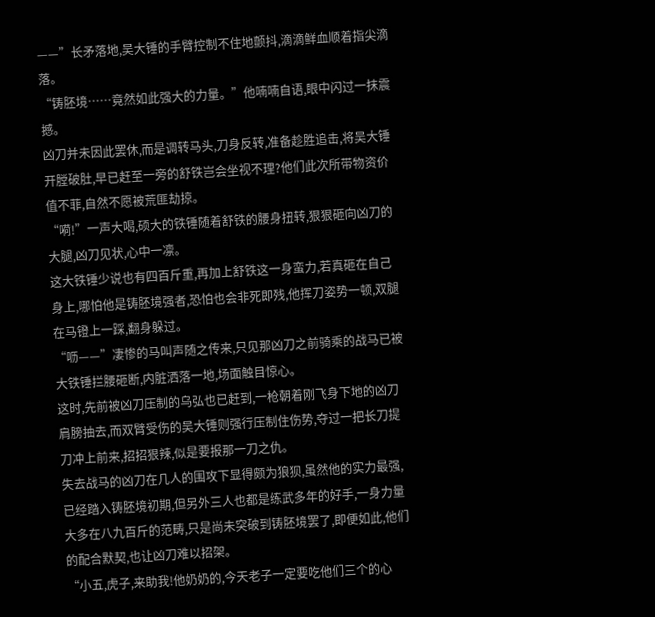——”长矛落地,吴大锤的手臂控制不住地颤抖,滴滴鲜血顺着指尖滴落。
“铸胚境……竟然如此强大的力量。”他喃喃自语,眼中闪过一抹震撼。
凶刀并未因此罢休,而是调转马头,刀身反转,准备趁胜追击,将吴大锤开膛破肚,早已赶至一旁的舒铁岂会坐视不理?他们此次所带物资价值不菲,自然不愿被荒匪劫掠。
“嗬!”一声大喝,硕大的铁锤随着舒铁的腰身扭转,狠狠砸向凶刀的大腿,凶刀见状,心中一凛。
这大铁锤少说也有四百斤重,再加上舒铁这一身蛮力,若真砸在自己身上,哪怕他是铸胚境强者,恐怕也会非死即残,他挥刀姿势一顿,双腿在马镫上一踩,翻身躲过。
“呖——”凄惨的马叫声随之传来,只见那凶刀之前骑乘的战马已被大铁锤拦腰砸断,内脏洒落一地,场面触目惊心。
这时,先前被凶刀压制的乌弘也已赶到,一枪朝着刚飞身下地的凶刀肩膀抽去,而双臂受伤的吴大锤则强行压制住伤势,夺过一把长刀提刀冲上前来,招招狠辣,似是要报那一刀之仇。
失去战马的凶刀在几人的围攻下显得颇为狼狈,虽然他的实力最强,已经踏入铸胚境初期,但另外三人也都是练武多年的好手,一身力量大多在八九百斤的范畴,只是尚未突破到铸胚境罢了,即便如此,他们的配合默契,也让凶刀难以招架。
“小五,虎子,来助我!他奶奶的,今天老子一定要吃他们三个的心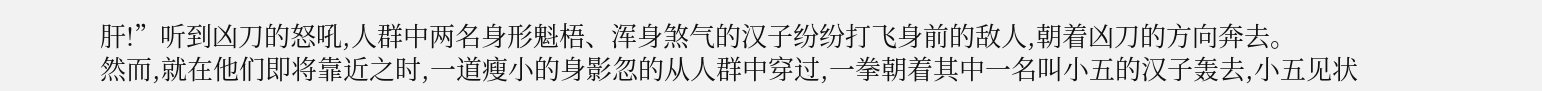肝!”听到凶刀的怒吼,人群中两名身形魁梧、浑身煞气的汉子纷纷打飞身前的敌人,朝着凶刀的方向奔去。
然而,就在他们即将靠近之时,一道瘦小的身影忽的从人群中穿过,一拳朝着其中一名叫小五的汉子轰去,小五见状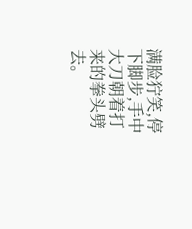满脸狞笑,停下脚步,手中大刀朝着打来的拳头劈去。